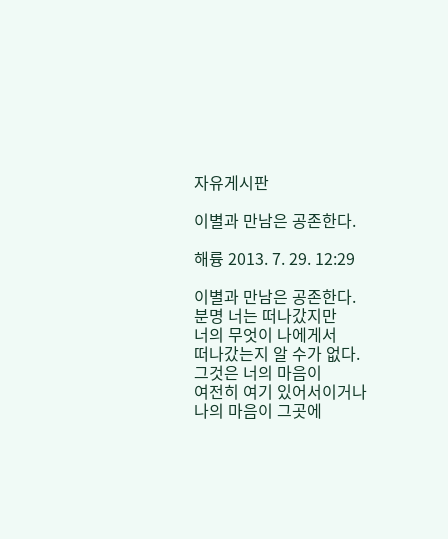자유게시판

이별과 만남은 공존한다.

해륭 2013. 7. 29. 12:29

이별과 만남은 공존한다.
분명 너는 떠나갔지만
너의 무엇이 나에게서
떠나갔는지 알 수가 없다.
그것은 너의 마음이
여전히 여기 있어서이거나
나의 마음이 그곳에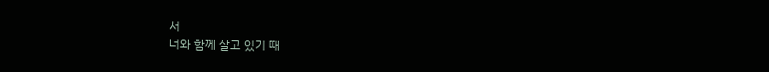서
너와 함께 살고 있기 때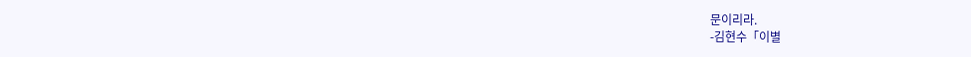문이리라.
-김현수「이별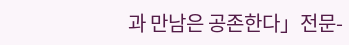과 만남은 공존한다」전문-